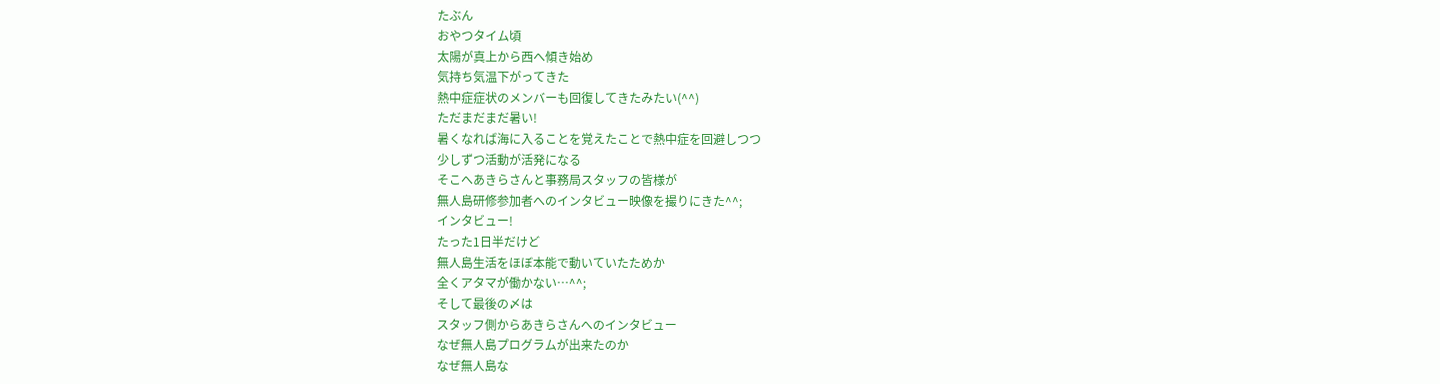たぶん
おやつタイム頃
太陽が真上から西へ傾き始め
気持ち気温下がってきた
熱中症症状のメンバーも回復してきたみたい(^^)
ただまだまだ暑い!
暑くなれば海に入ることを覚えたことで熱中症を回避しつつ
少しずつ活動が活発になる
そこへあきらさんと事務局スタッフの皆様が
無人島研修参加者へのインタビュー映像を撮りにきた^^;
インタビュー!
たった1日半だけど
無人島生活をほぼ本能で動いていたためか
全くアタマが働かない…^^;
そして最後の〆は
スタッフ側からあきらさんへのインタビュー
なぜ無人島プログラムが出来たのか
なぜ無人島な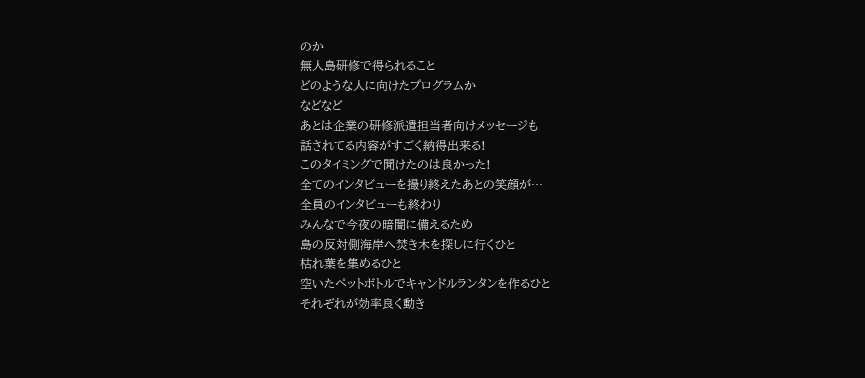のか
無人島研修で得られること
どのような人に向けたプログラムか
などなど
あとは企業の研修派遣担当者向けメッセージも
話されてる内容がすごく納得出来る!
このタイミングで聞けたのは良かった!
全てのインタビューを撮り終えたあとの笑顔が…
全員のインタビューも終わり
みんなで今夜の暗闇に備えるため
島の反対側海岸へ焚き木を探しに行くひと
枯れ葉を集めるひと
空いたペットボトルでキャンドルランタンを作るひと
それぞれが効率良く動き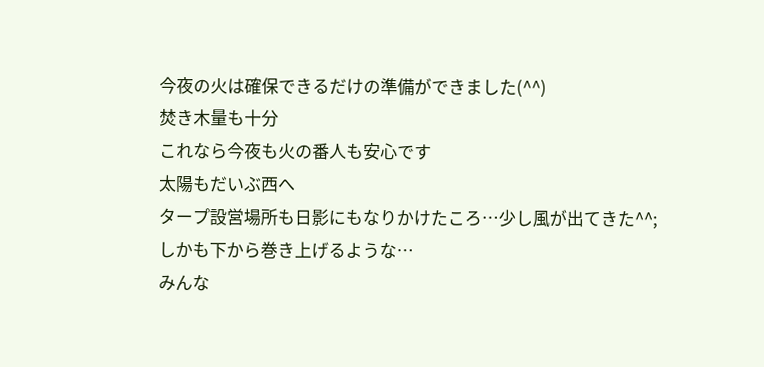今夜の火は確保できるだけの準備ができました(^^)
焚き木量も十分
これなら今夜も火の番人も安心です
太陽もだいぶ西へ
タープ設営場所も日影にもなりかけたころ…少し風が出てきた^^;
しかも下から巻き上げるような…
みんな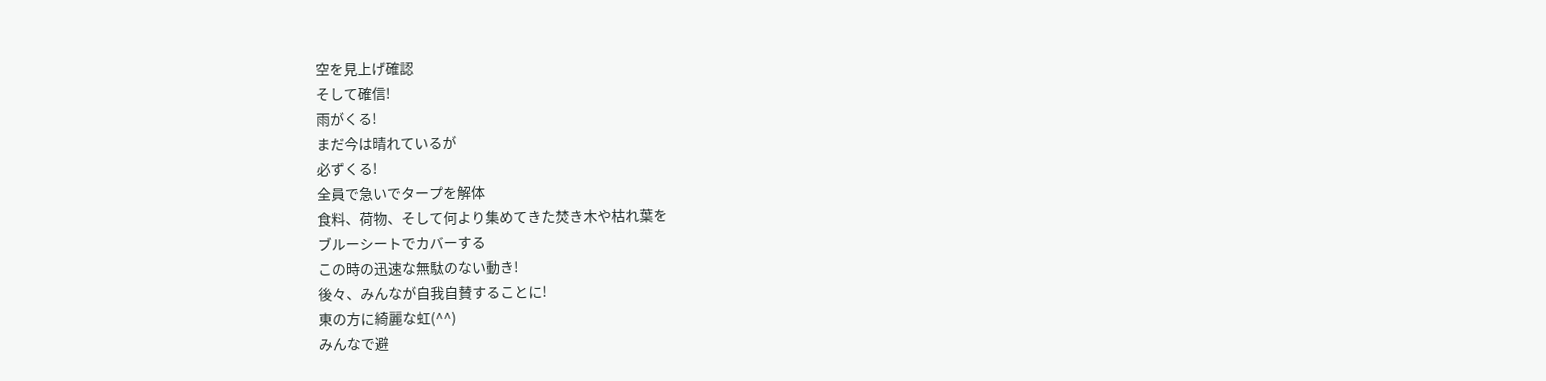空を見上げ確認
そして確信!
雨がくる!
まだ今は晴れているが
必ずくる!
全員で急いでタープを解体
食料、荷物、そして何より集めてきた焚き木や枯れ葉を
ブルーシートでカバーする
この時の迅速な無駄のない動き!
後々、みんなが自我自賛することに!
東の方に綺麗な虹(^^)
みんなで避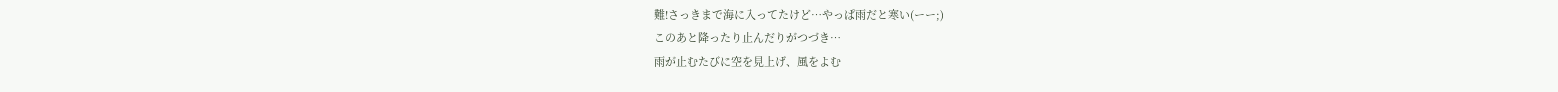難!さっきまで海に入ってたけど…やっぱ雨だと寒い(ーー;)
このあと降ったり止んだりがつづき…
雨が止むたびに空を見上げ、風をよむ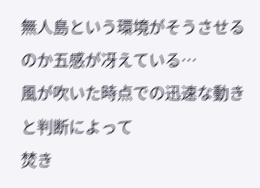無人島という環境がそうさせるのか五感が冴えている…
風が吹いた時点での迅速な動きと判断によって
焚き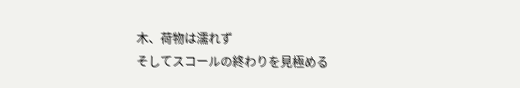木、荷物は濡れず
そしてスコールの終わりを見極める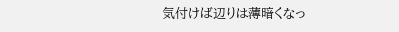気付けば辺りは薄暗くなっ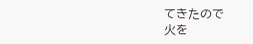てきたので
火を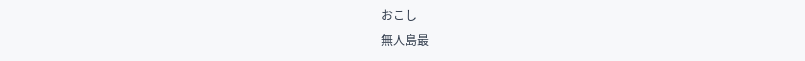おこし
無人島最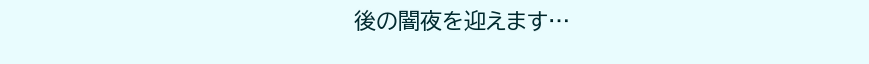後の闇夜を迎えます…